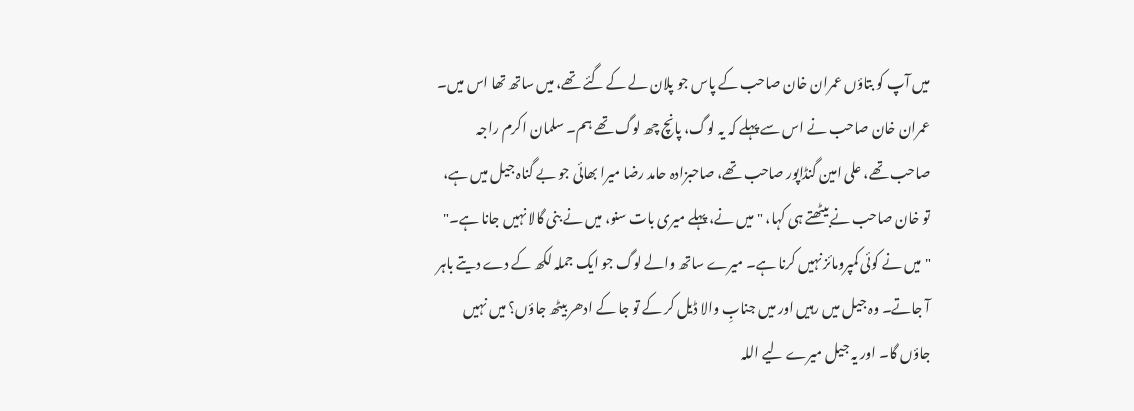میں آپ کو بتاؤں عمران خان صاحب کے پاس جو پلان لے کے گئے تھے، میں ساتھ تھا اس میں۔ عمران خان صاحب نے اس سے پہلے کہ یہ لوگ، پانچ چھ لوگ تھے ہم۔ سلمان اکرم راجہ صاحب تھے، علی امین گنڈاپور صاحب تھے، صاحبزادہ حامد رضا میرا بھائی جو بے گناہ جیل میں ہے، تو خان صاحب نے بیٹھتے ہی کہا، "میں نے، پہلے میری بات سنو، میں نے بنی گالا نہیں جانا ہے۔"
"میں نے کوئی کمپرومائز نہیں کرنا ہے۔ میرے ساتھ والے لوگ جو ایک جملہ لکھ کے دے دیتے باہر آ جاتے۔ وہ جیل میں رہیں اور میں جنابِ والا ڈیل کر کے تو جا کے ادھر بیٹھ جاؤں؟ میں نہیں جاؤں گا۔ اور یہ جیل میرے لیے اللہ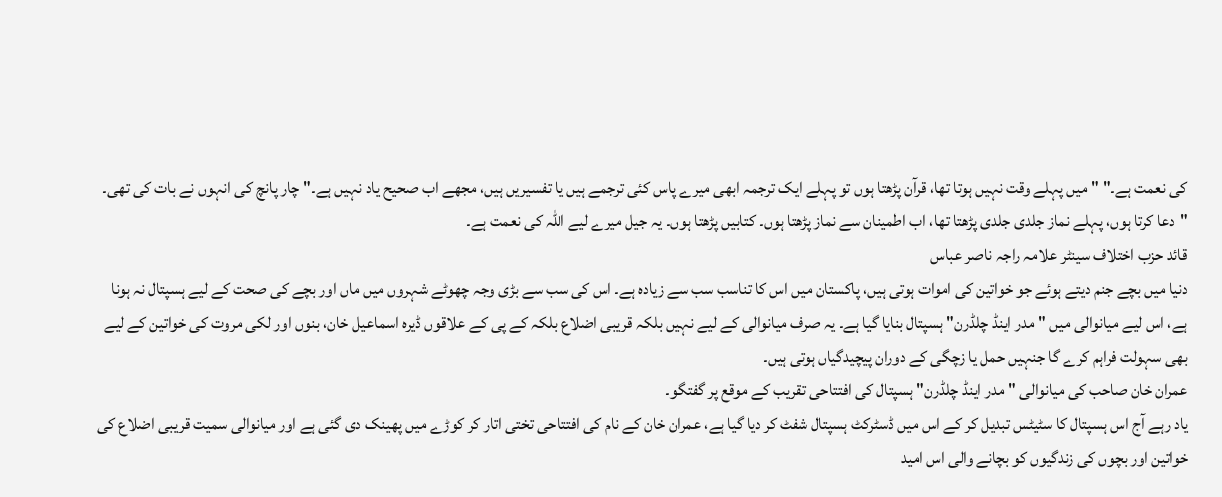کی نعمت ہے۔" "میں پہلے وقت نہیں ہوتا تھا، قرآن پڑھتا ہوں تو پہلے ایک ترجمہ ابھی میرے پاس کئی ترجمے ہیں یا تفسیریں ہیں، مجھے اب صحیح یاد نہیں ہے۔" چار پانچ کی انہوں نے بات کی تھی۔ "دعا کرتا ہوں، پہلے نماز جلدی جلدی پڑھتا تھا، اب اطمینان سے نماز پڑھتا ہوں۔ کتابیں پڑھتا ہوں۔ یہ جیل میرے لیے اللہ کی نعمت ہے۔
قائد حزب اختلاف سینٹر علامہ راجہ ناصر عباس
دنیا میں بچے جنم دیتے ہوئے جو خواتین کی اموات ہوتی ہیں، پاکستان میں اس کا تناسب سب سے زیادہ ہے۔ اس کی سب سے بڑی وجہ چھوٹے شہروں میں ماں اور بچے کی صحت کے لیے ہسپتال نہ ہونا ہے، اس لیے میانوالی میں "مدر اینڈ چلڈرن" ہسپتال بنایا گیا ہے۔ یہ صرف میانوالی کے لیے نہیں بلکہ قریبی اضلاع بلکہ کے پی کے علاقوں ڈیرہ اسماعیل خان، بنوں اور لکی مروت کی خواتین کے لیے بھی سہولت فراہم کرے گا جنہیں حمل یا زچگی کے دوران پیچیدگیاں ہوتی ہیں۔
عمران خان صاحب کی میانوالی "مدر اینڈ چلڈرن" ہسپتال کی افتتاحی تقریب کے موقع پر گفتگو۔
یاد رہے آج اس ہسپتال کا سٹیٹس تبدیل کر کے اس میں ڈسٹرکٹ ہسپتال شفٹ کر دیا گیا ہے، عمران خان کے نام کی افتتاحی تختی اتار کر کوڑے میں پھینک دی گئی ہے اور میانوالی سمیت قریبی اضلاع کی خواتین اور بچوں کی زندگیوں کو بچانے والی اس امید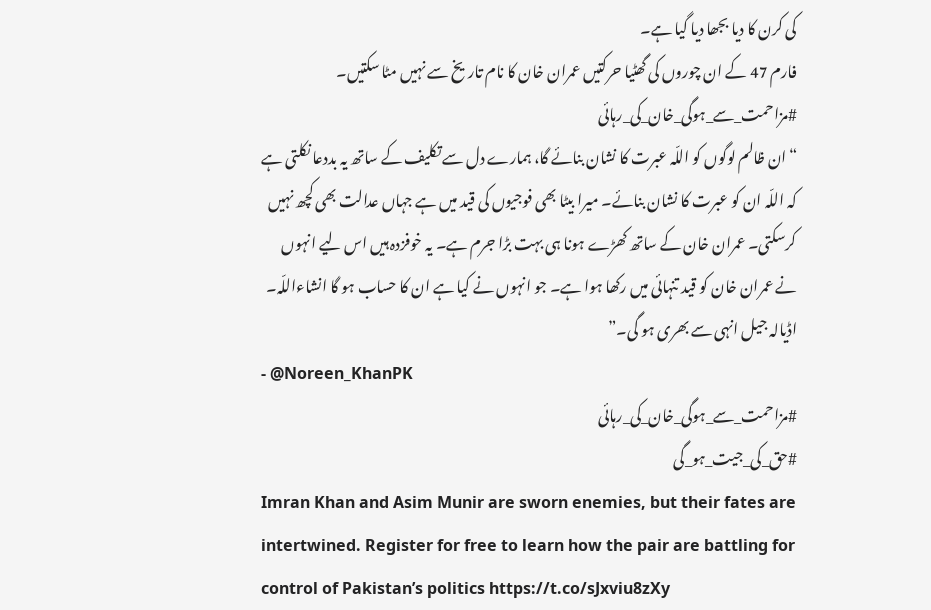کی کرن کا دیا بجھا دیا گیا ہے۔
فارم 47 کے ان چوروں کی گھٹیا حرکتیں عمران خان کا نام تاریخ سے نہیں مٹا سکتیں۔
#مزاحمت_سے_ہوگی_خان_کی_رہائی
“ان ظالم لوگوں کو اللّہ عبرت کا نشان بنائے گا، ہمارے دل سے تکلیف کے ساتھ یہ بددعا نکلتی ہے کہ اللّہ ان کو عبرت کا نشان بنائے۔ میرا بیٹا بھی فوجیوں کی قید میں ہے جہاں عدالت بھی کچھ نہیں کرسکتی۔ عمران خان کے ساتھ کھڑے ہونا ہی بہت بڑا جرم ہے۔ یہ خوفزدہ ہیں اس لیے انہوں نے عمران خان کو قید تنہائی میں رکھا ہوا ہے۔ جو انہوں نے کیا ہے ان کا حساب ہو گا انشاءاللّہ۔ اڈیالہ جیل انہی سے بھری ہو گی۔”
- @Noreen_KhanPK
#مزاحمت_سے_ہوگی_خان_کی_رہائی
#حق_کی_جیت_ہو_گی
Imran Khan and Asim Munir are sworn enemies, but their fates are intertwined. Register for free to learn how the pair are battling for control of Pakistan’s politics https://t.co/sJxviu8zXy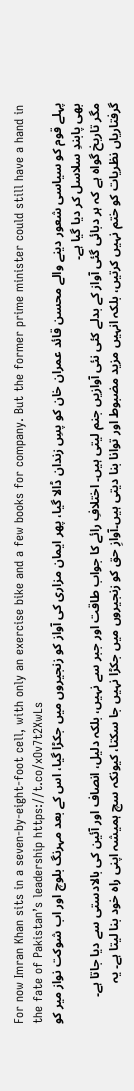For now Imran Khan sits in a seven-by-eight-foot cell, with only an exercise bike and a few books for company. But the former prime minister could still have a hand in the fate of Pakistan’s leadership https://t.co/xOv7t2XwLs
پہلے قوم کو سیاسی شعور دینے والے محسن قائد عمران خان کو پسِ زندان ڈالا گیا، پھر ایمان مزاری کی آواز کو زنجیروں میں جکڑا گیا، اس کے بعد مہرنگ بلوچ اور اب شوکت نواز میر کو بھی پابندِ سلاسل کر دیا گیا ہے۔
مگر تاریخ گواہ ہے کہ ہر دبائی گئی آواز کے بدلے کئی نئی آوازیں جنم لیتی ہیں۔ اختلافِ رائے کا جواب طاقت اور جبر سے نہیں، بلکہ دلیل، انصاف اور آئین کی بالادستی سے دیا جاتا ہے۔ گرفتاریاں نظریات کو ختم نہیں کرتیں، بلکہ انہیں مزید مضبوط اور توانا بنا دیتی ہیں۔آوازِ حق کو زنجیروں میں جکڑا نہیں جا سکتا، کیونکہ سچ ہمیشہ اپنی راہ خود بنا لیتا ہے۔ یہ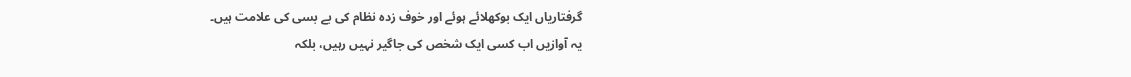گرفتاریاں ایک بوکھلائے ہوئے اور خوف زدہ نظام کی بے بسی کی علامت ہیں۔
یہ آوازیں اب کسی ایک شخص کی جاگیر نہیں رہیں، بلکہ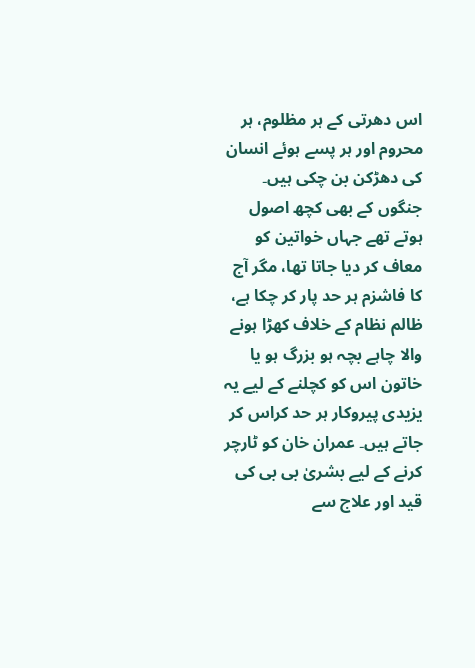اس دھرتی کے ہر مظلوم، ہر محروم اور ہر پسے ہوئے انسان کی دھڑکن بن چکی ہیں۔
جنگوں کے بھی کچھ اصول ہوتے تھے جہاں خواتین کو معاف کر دیا جاتا تھا، مگر آج کا فاشزم ہر حد پار کر چکا ہے، ظالم نظام کے خلاف کھڑا ہونے والا چاہے بچہ ہو بزرگ ہو یا خاتون اس کو کچلنے کے لیے یہ یزیدی پیروکار ہر حد کراس کر جاتے ہیں۔ عمران خان کو ٹارچر کرنے کے لیے بشریٰ بی بی کی قید اور علاج سے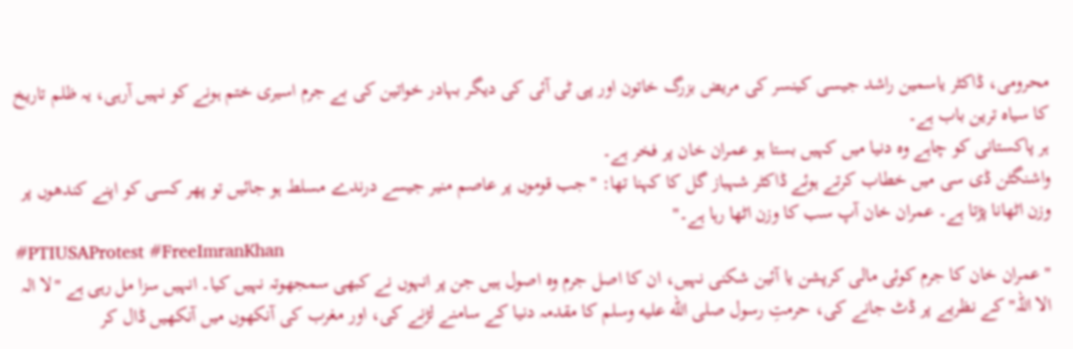محرومی، ڈاکٹر یاسمین راشد جیسی کینسر کی مریض بزرگ خاتون اور پی ٹی آئی کی دیگر بہادر خواتین کی بے جرم اسیری ختم ہونے کو نہیں آرہی، یہ ظلم تاریخ کا سیاہ ترین باب ہے۔
ہر پاکستانی کو چاہے وہ دنیا میں کہیں بستا ہو عمران خان پر فخر ہے۔
واشنگٹن ڈی سی میں خطاب کرتے ہوئے ڈاکٹر شہباز گل کا کہنا تھا: "جب قوموں پر عاصم منیر جیسے درندے مسلط ہو جائیں تو پھر کسی کو اپنے کندھوں پر وزن اٹھانا پڑتا ہے۔ عمران خان آپ سب کا وزن اٹھا رہا ہے۔"
#PTIUSAProtest #FreeImranKhan
"عمران خان کا جرم کوئی مالی کرپشن یا آئین شکنی نہیں، ان کا اصل جرم وہ اصول ہیں جن پر انہوں نے کبھی سمجھوتہ نہیں کیا۔ انہیں سزا مل رہی ہے "لا الہ الا اللہ" کے نظریے پر ڈٹ جانے کی، حرمتِ رسول صلى الله عليه وسلم کا مقدمہ دنیا کے سامنے لڑنے کی، اور مغرب کی آنکھوں میں آنکھیں ڈال کر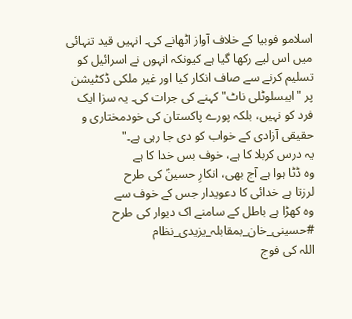اسلامو فوبیا کے خلاف آواز اٹھانے کی۔ انہیں قید تنہائی میں اس لیے رکھا گیا ہے کیونکہ انہوں نے اسرائیل کو تسلیم کرنے سے صاف انکار کیا اور غیر ملکی ڈکٹیشن پر "ایبسلوٹلی ناٹ" کہنے کی جرات کی۔ یہ سزا ایک فرد کو نہیں، بلکہ پورے پاکستان کی خودمختاری و حقیقی آزادی کے خواب کو دی جا رہی ہے۔"
یہ درس کربلا کا ہے، خوف بس خدا کا ہے
وہ ڈٹا ہوا ہے آج بھی، انکارِ حسینؑ کی طرح
لرزتا ہے خدائی کا دعویدار جس کے خوف سے
وہ کھڑا ہے باطل کے سامنے اک دیوار کی طرح
#حسینی_خان_بمقابلہ_یزیدی_نظام
اللہ کی فوج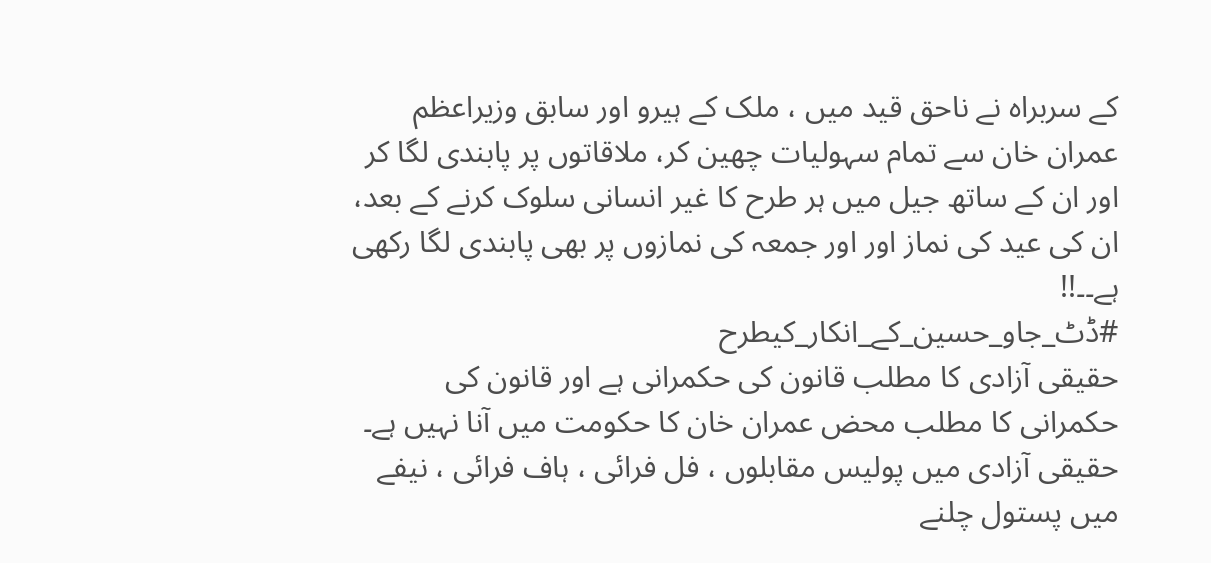کے سربراہ نے ناحق قید میں ، ملک کے ہیرو اور سابق وزیراعظم عمران خان سے تمام سہولیات چھین کر، ملاقاتوں پر پابندی لگا کر اور ان کے ساتھ جیل میں ہر طرح کا غیر انسانی سلوک کرنے کے بعد، ان کی عید کی نماز اور اور جمعہ کی نمازوں پر بھی پابندی لگا رکھی ہے۔۔!!
#ڈٹ_جاو_حسین_کے_انکار_کیطرح
حقیقی آزادی کا مطلب قانون کی حکمرانی ہے اور قانون کی حکمرانی کا مطلب محض عمران خان کا حکومت میں آنا نہیں ہے۔ حقیقی آزادی میں پولیس مقابلوں ، فل فرائی ، ہاف فرائی ، نیفے میں پستول چلنے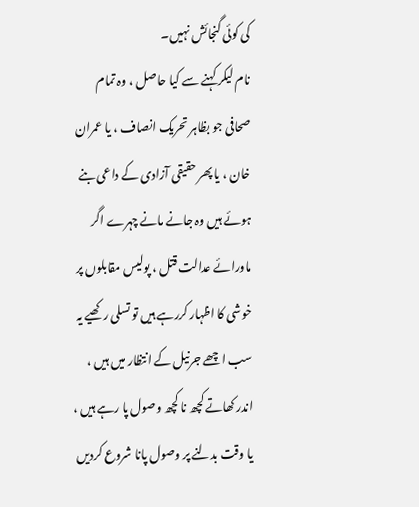کی کوئی گنجائش نہیں۔
نام لیکر کہنے سے کیا حاصل ، وہ تمام صحافی جو بظاہر تحریک انصاف ، یا عمران خان ، یا پھر حقیقی آزادی کے داعی بنے ہوئے ہیں وہ جانے مانے چہرے اگر ماورائے عدالت قتل ، پولیس مقابلوں پر خوشی کا اظہار کررہے ہیں تو تسلی رکھیے یہ سب اچھے جرنیل کے انتظار میں ہیں ، اندر کھاتے کچھ نا کچھ وصول پا رہے ہیں ، یا وقت بدلنے پر وصول پانا شروع کردیں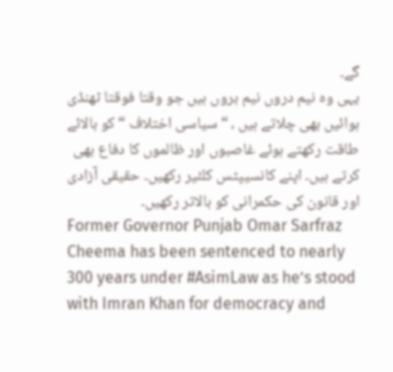گے۔
یہی وہ نیم دروں نیم بروں ہیں جو وقتا فوقتا ٹھنڈی ہوائیں بھی چلاتے ہیں ، “ سیاسی اختلاف “ کو بالائے طاقت رکھتے ہوئے غاصبوں اور ظالموں کا دفاع بھی کرتے ہیں۔ اپنے کانسیپٹس کلئیر رکھیں۔ حقیقی آزادی اور قانون کی حکمرانی کو بالاتر رکھیں۔
Former Governor Punjab Omar Sarfraz Cheema has been sentenced to nearly 300 years under #AsimLaw as he’s stood with Imran Khan for democracy and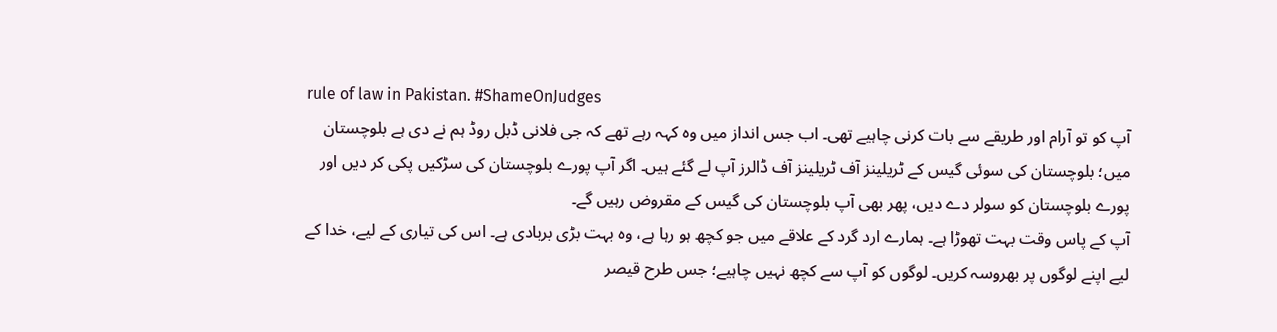rule of law in Pakistan. #ShameOnJudges
آپ کو تو آرام اور طریقے سے بات کرنی چاہیے تھی۔ اب جس انداز میں وہ کہہ رہے تھے کہ جی فلانی ڈبل روڈ ہم نے دی ہے بلوچستان میں؛ بلوچستان کی سوئی گیس کے ٹریلینز آف ٹریلینز آف ڈالرز آپ لے گئے ہیں۔ اگر آپ پورے بلوچستان کی سڑکیں پکی کر دیں اور پورے بلوچستان کو سولر دے دیں، پھر بھی آپ بلوچستان کی گیس کے مقروض رہیں گے۔
آپ کے پاس وقت بہت تھوڑا ہے۔ ہمارے ارد گرد کے علاقے میں جو کچھ ہو رہا ہے، وہ بہت بڑی بربادی ہے۔ اس کی تیاری کے لیے، خدا کے لیے اپنے لوگوں پر بھروسہ کریں۔ لوگوں کو آپ سے کچھ نہیں چاہیے؛ جس طرح قیصر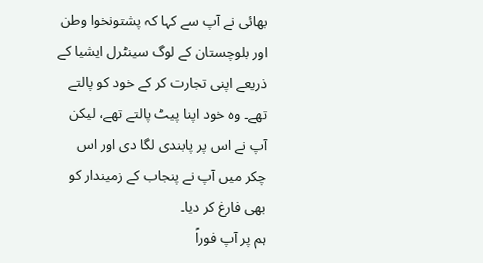بھائی نے آپ سے کہا کہ پشتونخوا وطن اور بلوچستان کے لوگ سینٹرل ایشیا کے ذریعے اپنی تجارت کر کے خود کو پالتے تھے۔ وہ خود اپنا پیٹ پالتے تھے، لیکن آپ نے اس پر پابندی لگا دی اور اس چکر میں آپ نے پنجاب کے زمیندار کو بھی فارغ کر دیا۔
ہم پر آپ فوراً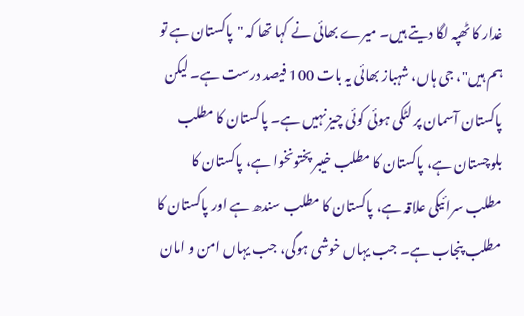غدار کا ٹھپہ لگا دیتے ہیں۔ میرے بھائی نے کہا تھا کہ "پاکستان ہے تو ہم ہیں"، جی ہاں، شہباز بھائی یہ بات 100 فیصد درست ہے۔ لیکن پاکستان آسمان پر لٹکی ہوئی کوئی چیز نہیں ہے۔ پاکستان کا مطلب بلوچستان ہے، پاکستان کا مطلب خیبر پختونخوا ہے، پاکستان کا مطلب سرائیکی علاقہ ہے، پاکستان کا مطلب سندھ ہے اور پاکستان کا مطلب پنجاب ہے۔ جب یہاں خوشی ہوگی، جب یہاں امن و امان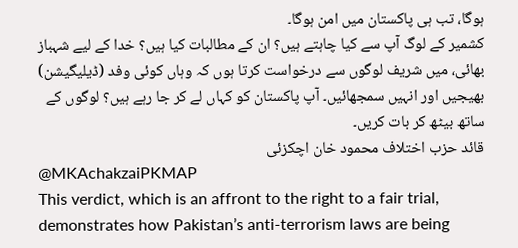ہوگا، تب ہی پاکستان میں امن ہوگا۔
کشمیر کے لوگ آپ سے کیا چاہتے ہیں؟ ان کے مطالبات کیا ہیں؟ خدا کے لیے شہباز بھائی، میں شریف لوگوں سے درخواست کرتا ہوں کہ وہاں کوئی وفد (ڈیلیگیشن) بھیجیں اور انہیں سمجھائیں۔ آپ پاکستان کو کہاں لے کر جا رہے ہیں؟ لوگوں کے ساتھ بیٹھ کر بات کریں۔
قائد حزب اختلاف محمود خان اچکزئی
@MKAchakzaiPKMAP
This verdict, which is an affront to the right to a fair trial, demonstrates how Pakistan’s anti-terrorism laws are being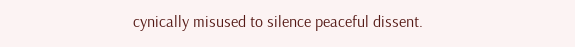cynically misused to silence peaceful dissent.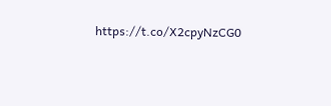https://t.co/X2cpyNzCG0